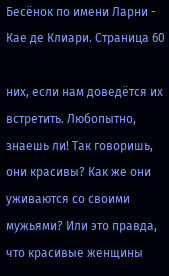Бесёнок по имени Ларни - Кае де Клиари. Страница 60

них, если нам доведётся их встретить. Любопытно, знаешь ли! Так говоришь, они красивы? Как же они уживаются со своими мужьями? Или это правда, что красивые женщины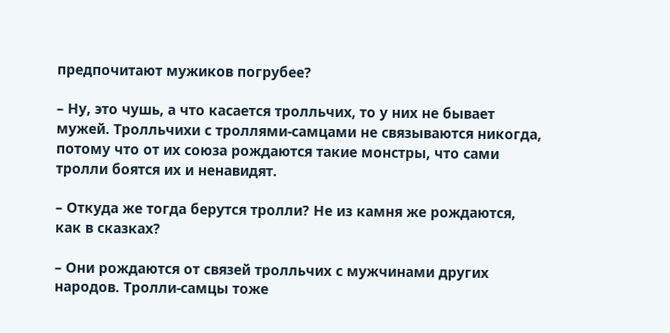предпочитают мужиков погрубее?

– Ну, это чушь, а что касается тролльчих, то у них не бывает мужей. Тролльчихи с троллями-самцами не связываются никогда, потому что от их союза рождаются такие монстры, что сами тролли боятся их и ненавидят.

– Откуда же тогда берутся тролли? Не из камня же рождаются, как в сказках?

– Они рождаются от связей тролльчих с мужчинами других народов. Тролли-самцы тоже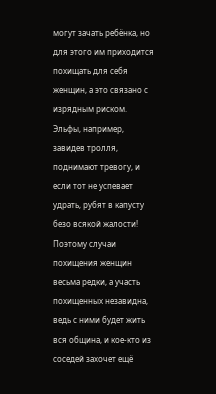могут зачать ребёнка, но для этого им приходится похищать для себя женщин, а это связано с изрядным риском. Эльфы, например, завидев тролля, поднимают тревогу, и если тот не успевает удрать, рубят в капусту безо всякой жалости! Поэтому случаи похищения женщин весьма редки, а участь похищенных незавидна, ведь с ними будет жить вся община, и кое-кто из соседей захочет ещё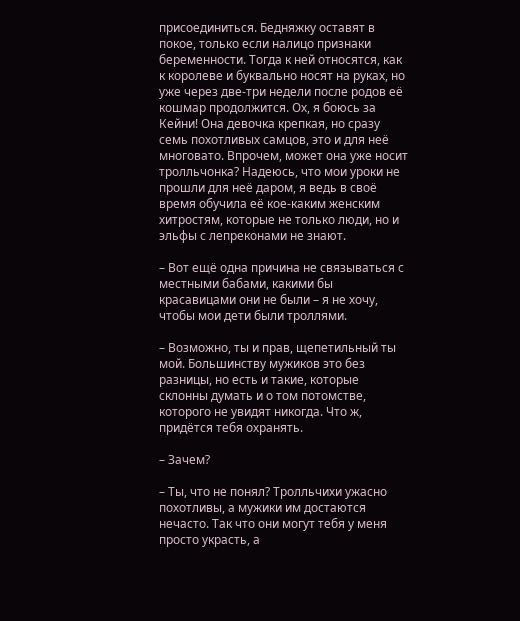присоединиться. Бедняжку оставят в покое, только если налицо признаки беременности. Тогда к ней относятся, как к королеве и буквально носят на руках, но уже через две-три недели после родов её кошмар продолжится. Ох, я боюсь за Кейни! Она девочка крепкая, но сразу семь похотливых самцов, это и для неё многовато. Впрочем, может она уже носит тролльчонка? Надеюсь, что мои уроки не прошли для неё даром, я ведь в своё время обучила её кое-каким женским хитростям, которые не только люди, но и эльфы с лепреконами не знают.

– Вот ещё одна причина не связываться с местными бабами, какими бы красавицами они не были – я не хочу, чтобы мои дети были троллями.

– Возможно, ты и прав, щепетильный ты мой. Большинству мужиков это без разницы, но есть и такие, которые склонны думать и о том потомстве, которого не увидят никогда. Что ж, придётся тебя охранять.

– Зачем?

– Ты, что не понял? Тролльчихи ужасно похотливы, а мужики им достаются нечасто. Так что они могут тебя у меня просто украсть, а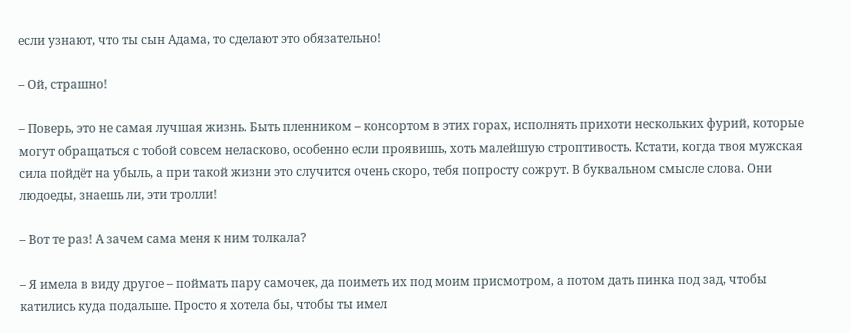если узнают, что ты сын Адама, то сделают это обязательно!

– Ой, страшно!

– Поверь, это не самая лучшая жизнь. Быть пленником – консортом в этих горах, исполнять прихоти нескольких фурий, которые могут обращаться с тобой совсем неласково, особенно если проявишь, хоть малейшую строптивость. Кстати, когда твоя мужская сила пойдёт на убыль, а при такой жизни это случится очень скоро, тебя попросту сожрут. В буквальном смысле слова. Они людоеды, знаешь ли, эти тролли!

– Вот те раз! А зачем сама меня к ним толкала?

– Я имела в виду другое – поймать пару самочек, да поиметь их под моим присмотром, а потом дать пинка под зад, чтобы катились куда подальше. Просто я хотела бы, чтобы ты имел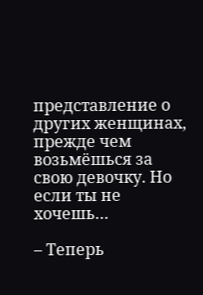представление о других женщинах, прежде чем возьмёшься за свою девочку. Но если ты не хочешь…

– Теперь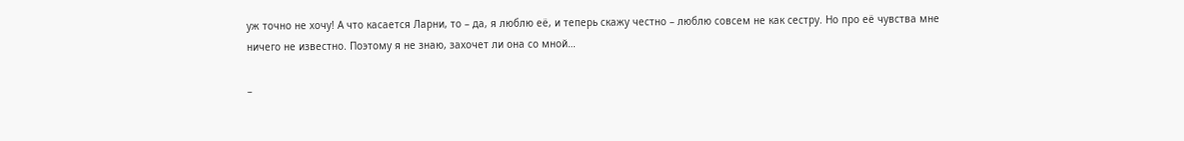уж точно не хочу! А что касается Ларни, то – да, я люблю её, и теперь скажу честно – люблю совсем не как сестру. Но про её чувства мне ничего не известно. Поэтому я не знаю, захочет ли она со мной…

–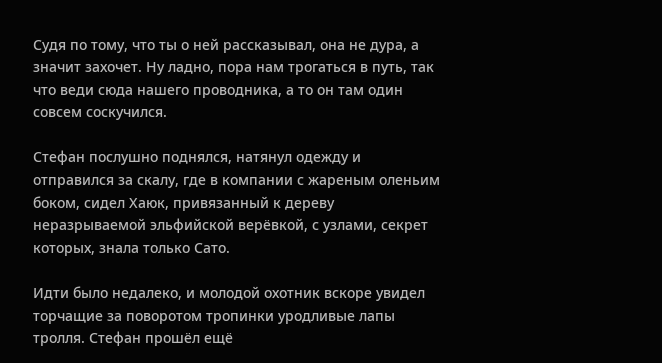Судя по тому, что ты о ней рассказывал, она не дура, а значит захочет. Ну ладно, пора нам трогаться в путь, так что веди сюда нашего проводника, а то он там один совсем соскучился.

Стефан послушно поднялся, натянул одежду и отправился за скалу, где в компании с жареным оленьим боком, сидел Хаюк, привязанный к дереву неразрываемой эльфийской верёвкой, с узлами, секрет которых, знала только Сато.

Идти было недалеко, и молодой охотник вскоре увидел торчащие за поворотом тропинки уродливые лапы тролля. Стефан прошёл ещё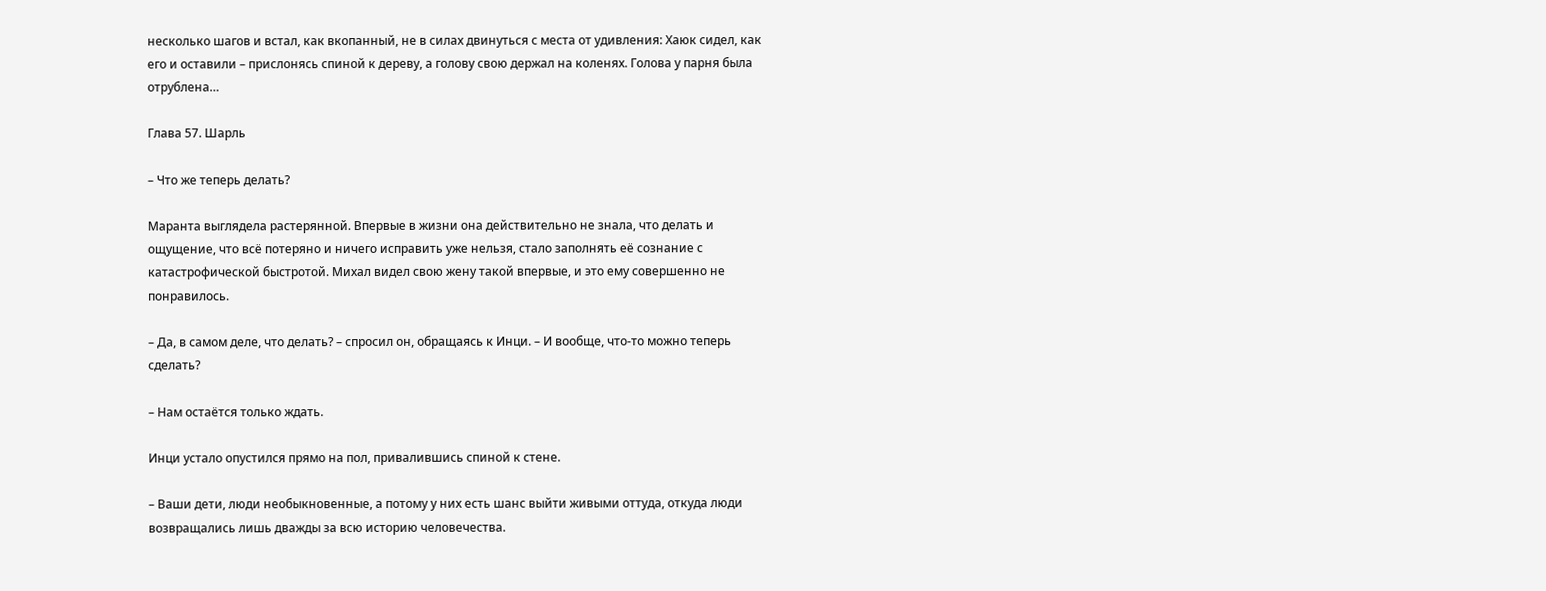несколько шагов и встал, как вкопанный, не в силах двинуться с места от удивления: Хаюк сидел, как его и оставили – прислонясь спиной к дереву, а голову свою держал на коленях. Голова у парня была отрублена…

Глава 57. Шарль

– Что же теперь делать?

Маранта выглядела растерянной. Впервые в жизни она действительно не знала, что делать и ощущение, что всё потеряно и ничего исправить уже нельзя, стало заполнять её сознание с катастрофической быстротой. Михал видел свою жену такой впервые, и это ему совершенно не понравилось.

– Да, в самом деле, что делать? – спросил он, обращаясь к Инци. – И вообще, что-то можно теперь сделать?

– Нам остаётся только ждать.

Инци устало опустился прямо на пол, привалившись спиной к стене.

– Ваши дети, люди необыкновенные, а потому у них есть шанс выйти живыми оттуда, откуда люди возвращались лишь дважды за всю историю человечества.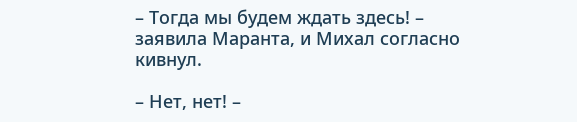– Тогда мы будем ждать здесь! – заявила Маранта, и Михал согласно кивнул.

– Нет, нет! –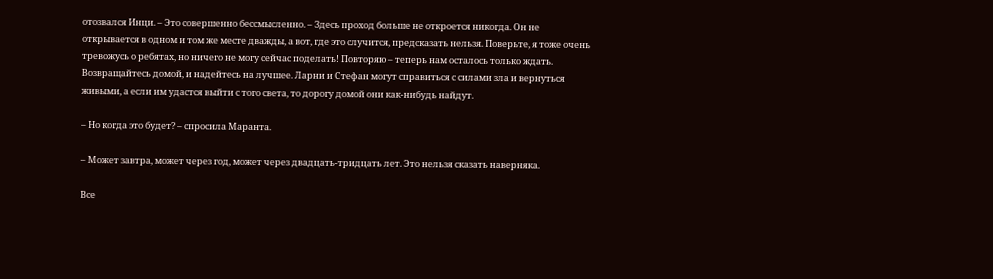отозвался Инци. – Это совершенно бессмысленно. – Здесь проход больше не откроется никогда. Он не открывается в одном и том же месте дважды, а вот, где это случится, предсказать нельзя. Поверьте, я тоже очень тревожусь о ребятах, но ничего не могу сейчас поделать! Повторяю – теперь нам осталось только ждать. Возвращайтесь домой, и надейтесь на лучшее. Ларни и Стефан могут справиться с силами зла и вернуться живыми, а если им удастся выйти с того света, то дорогу домой они как-нибудь найдут.

– Но когда это будет? – спросила Маранта.

– Может завтра, может через год, может через двадцать-тридцать лет. Это нельзя сказать наверняка.

Все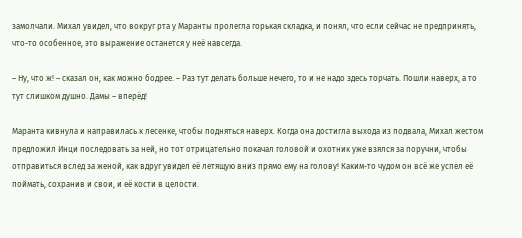замолчали. Михал увидел, что вокруг рта у Маранты пролегла горькая складка, и понял, что если сейчас не предпринять, что-то особенное, это выражение останется у неё навсегда.

– Ну, что ж! – сказал он, как можно бодрее. – Раз тут делать больше нечего, то и не надо здесь торчать. Пошли наверх, а то тут слишком душно. Дамы – вперёд!

Маранта кивнула и направилась к лесенке, чтобы подняться наверх. Когда она достигла выхода из подвала, Михал жестом предложил Инци последовать за ней, но тот отрицательно покачал головой и охотник уже взялся за поручни, чтобы отправиться вслед за женой, как вдруг увидел её летящую вниз прямо ему на голову! Каким-то чудом он всё же успел её поймать, сохранив и свои, и её кости в целости.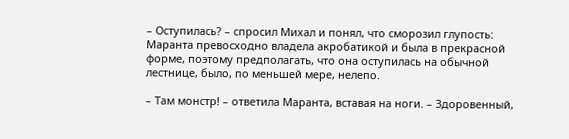– Оступилась? – спросил Михал и понял, что сморозил глупость: Маранта превосходно владела акробатикой и была в прекрасной форме, поэтому предполагать, что она оступилась на обычной лестнице, было, по меньшей мере, нелепо.

– Там монстр! – ответила Маранта, вставая на ноги. – Здоровенный,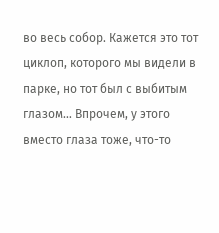во весь собор. Кажется это тот циклоп, которого мы видели в парке, но тот был с выбитым глазом… Впрочем, у этого вместо глаза тоже, что-то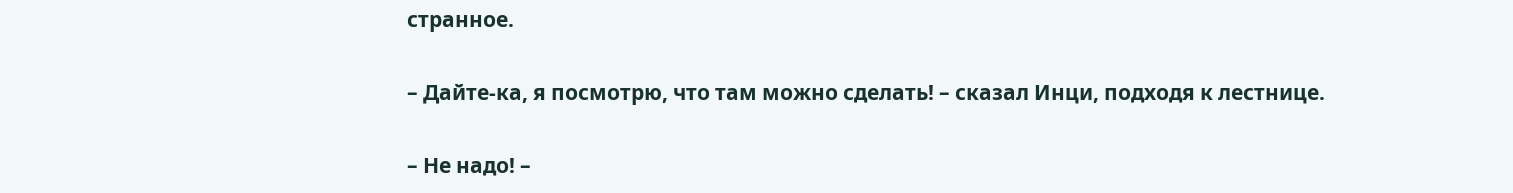странное.

– Дайте-ка, я посмотрю, что там можно сделать! – сказал Инци, подходя к лестнице.

– Не надо! –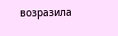возразила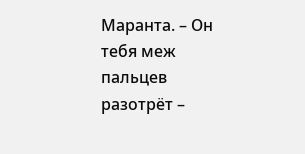Маранта. – Он тебя меж пальцев разотрёт –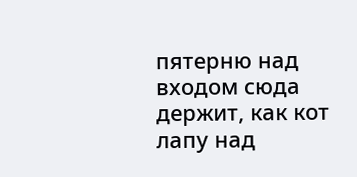пятерню над входом сюда держит, как кот лапу над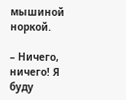мышиной норкой.

– Ничего, ничего! Я буду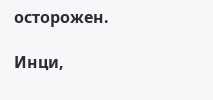осторожен.

Инци,